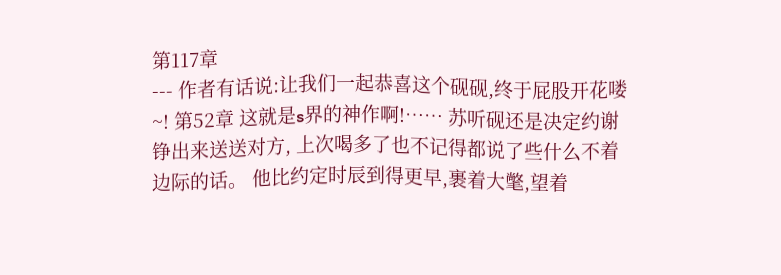第117章
--- 作者有话说:让我们一起恭喜这个砚砚,终于屁股开花喽~! 第52章 这就是s界的神作啊!…… 苏听砚还是决定约谢铮出来送送对方, 上次喝多了也不记得都说了些什么不着边际的话。 他比约定时辰到得更早,裹着大氅,望着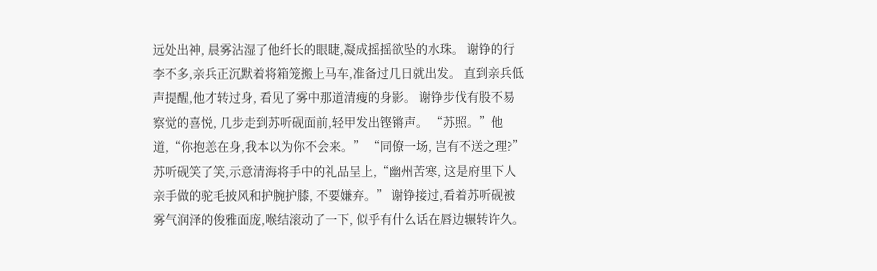远处出神, 晨雾沾湿了他纤长的眼睫,凝成摇摇欲坠的水珠。 谢铮的行李不多,亲兵正沉默着将箱笼搬上马车,准备过几日就出发。 直到亲兵低声提醒,他才转过身, 看见了雾中那道清瘦的身影。 谢铮步伐有股不易察觉的喜悦, 几步走到苏听砚面前,轻甲发出铿锵声。 “苏照。”他道,“你抱恙在身,我本以为你不会来。” “同僚一场, 岂有不送之理?” 苏听砚笑了笑,示意清海将手中的礼品呈上,“幽州苦寒, 这是府里下人亲手做的驼毛披风和护腕护膝, 不要嫌弃。” 谢铮接过,看着苏听砚被雾气润泽的俊雅面庞,喉结滚动了一下, 似乎有什么话在唇边辗转许久。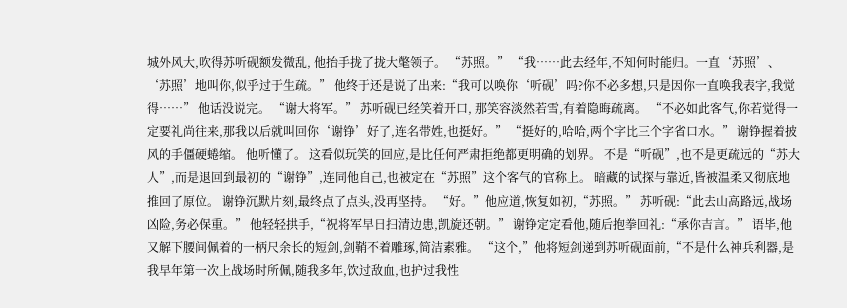城外风大,吹得苏听砚额发微乱, 他抬手拢了拢大氅领子。 “苏照。” “我……此去经年,不知何时能归。一直‘苏照’、‘苏照’地叫你,似乎过于生疏。” 他终于还是说了出来:“我可以唤你‘听砚’吗?你不必多想,只是因你一直唤我表字,我觉得……” 他话没说完。 “谢大将军。” 苏听砚已经笑着开口, 那笑容淡然若雪,有着隐晦疏离。 “不必如此客气,你若觉得一定要礼尚往来,那我以后就叫回你‘谢铮’好了,连名带姓,也挺好。” “挺好的,哈哈,两个字比三个字省口水。” 谢铮握着披风的手僵硬蜷缩。 他听懂了。 这看似玩笑的回应,是比任何严肃拒绝都更明确的划界。 不是“听砚”,也不是更疏远的“苏大人”,而是退回到最初的“谢铮”,连同他自己,也被定在“苏照”这个客气的官称上。 暗藏的试探与靠近,皆被温柔又彻底地推回了原位。 谢铮沉默片刻,最终点了点头,没再坚持。 “好。”他应道,恢复如初,“苏照。” 苏听砚:“此去山高路远,战场凶险,务必保重。” 他轻轻拱手,“祝将军早日扫清边患,凯旋还朝。” 谢铮定定看他,随后抱拳回礼:“承你吉言。” 语毕,他又解下腰间佩着的一柄尺余长的短剑,剑鞘不着雕琢,简洁素雅。 “这个,”他将短剑递到苏听砚面前,“不是什么神兵利器,是我早年第一次上战场时所佩,随我多年,饮过敌血,也护过我性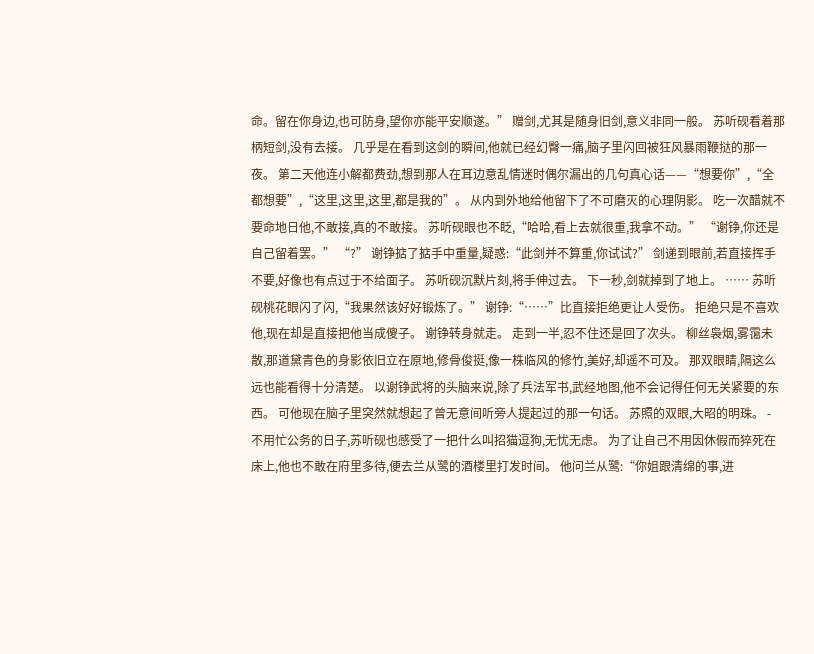命。留在你身边,也可防身,望你亦能平安顺遂。” 赠剑,尤其是随身旧剑,意义非同一般。 苏听砚看着那柄短剑,没有去接。 几乎是在看到这剑的瞬间,他就已经幻臀一痛,脑子里闪回被狂风暴雨鞭挞的那一夜。 第二天他连小解都费劲,想到那人在耳边意乱情迷时偶尔漏出的几句真心话——“想要你”,“全都想要”,“这里,这里,这里,都是我的”。 从内到外地给他留下了不可磨灭的心理阴影。 吃一次醋就不要命地日他,不敢接,真的不敢接。 苏听砚眼也不眨,“哈哈,看上去就很重,我拿不动。” “谢铮,你还是自己留着罢。” “?” 谢铮掂了掂手中重量,疑惑:“此剑并不算重,你试试?” 剑递到眼前,若直接挥手不要,好像也有点过于不给面子。 苏听砚沉默片刻,将手伸过去。 下一秒,剑就掉到了地上。 …… 苏听砚桃花眼闪了闪,“我果然该好好锻炼了。” 谢铮:“……”比直接拒绝更让人受伤。 拒绝只是不喜欢他,现在却是直接把他当成傻子。 谢铮转身就走。 走到一半,忍不住还是回了次头。 柳丝袅烟,雾霭未散,那道黛青色的身影依旧立在原地,修骨俊挺,像一株临风的修竹,美好,却遥不可及。 那双眼睛,隔这么远也能看得十分清楚。 以谢铮武将的头脑来说,除了兵法军书,武经地图,他不会记得任何无关紧要的东西。 可他现在脑子里突然就想起了曾无意间听旁人提起过的那一句话。 苏照的双眼,大昭的明珠。 - 不用忙公务的日子,苏听砚也感受了一把什么叫招猫逗狗,无忧无虑。 为了让自己不用因休假而猝死在床上,他也不敢在府里多待,便去兰从鹭的酒楼里打发时间。 他问兰从鹭:“你姐跟清绵的事,进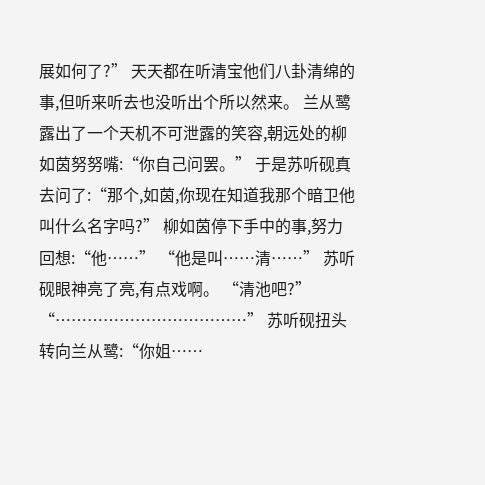展如何了?” 天天都在听清宝他们八卦清绵的事,但听来听去也没听出个所以然来。 兰从鹭露出了一个天机不可泄露的笑容,朝远处的柳如茵努努嘴:“你自己问罢。” 于是苏听砚真去问了:“那个,如茵,你现在知道我那个暗卫他叫什么名字吗?” 柳如茵停下手中的事,努力回想:“他……” “他是叫……清……” 苏听砚眼神亮了亮,有点戏啊。 “清池吧?” “………………………………” 苏听砚扭头转向兰从鹭:“你姐……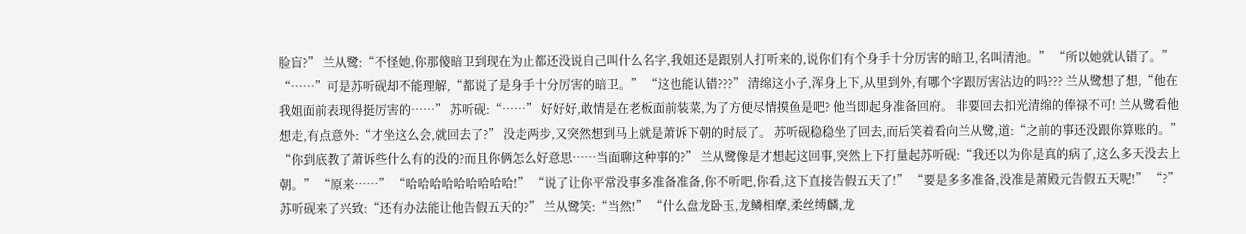脸盲?” 兰从鹭:“不怪她,你那傻暗卫到现在为止都还没说自己叫什么名字,我姐还是跟别人打听来的,说你们有个身手十分厉害的暗卫,名叫清池。” “所以她就认错了。” “……”可是苏听砚却不能理解,“都说了是身手十分厉害的暗卫。” “这也能认错???” 清绵这小子,浑身上下,从里到外,有哪个字跟厉害沾边的吗??? 兰从鹭想了想,“他在我姐面前表现得挺厉害的……” 苏听砚:“……” 好好好,敢情是在老板面前装菜,为了方便尽情摸鱼是吧? 他当即起身准备回府。 非要回去扣光清绵的俸禄不可! 兰从鹭看他想走,有点意外:“才坐这么会,就回去了?” 没走两步,又突然想到马上就是萧诉下朝的时辰了。 苏听砚稳稳坐了回去,而后笑着看向兰从鹭,道:“之前的事还没跟你算账的。” “你到底教了萧诉些什么有的没的?而且你俩怎么好意思……当面聊这种事的?” 兰从鹭像是才想起这回事,突然上下打量起苏听砚:“我还以为你是真的病了,这么多天没去上朝。” “原来……” “哈哈哈哈哈哈哈哈哈!” “说了让你平常没事多准备准备,你不听吧,你看,这下直接告假五天了!” “要是多多准备,没准是萧殿元告假五天呢!” “?” 苏听砚来了兴致:“还有办法能让他告假五天的?” 兰从鹭笑:“当然!” “什么盘龙卧玉,龙鳞相摩,柔丝缚麟,龙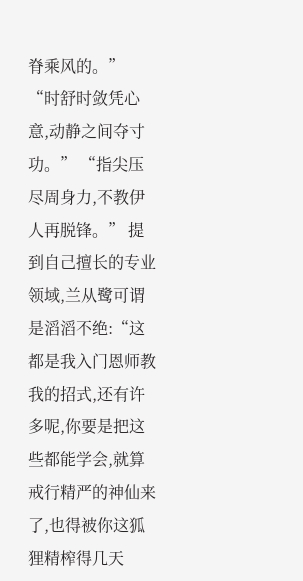脊乘风的。” “时舒时敛凭心意,动静之间夺寸功。” “指尖压尽周身力,不教伊人再脱锋。” 提到自己擅长的专业领域,兰从鹭可谓是滔滔不绝:“这都是我入门恩师教我的招式,还有许多呢,你要是把这些都能学会,就算戒行精严的神仙来了,也得被你这狐狸精榨得几天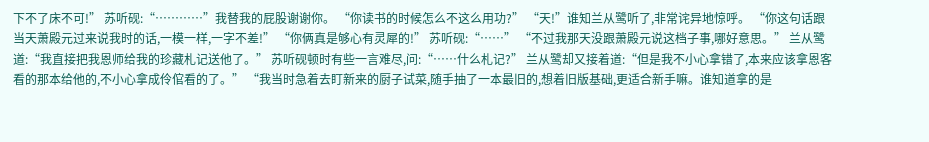下不了床不可!” 苏听砚:“…………”我替我的屁股谢谢你。 “你读书的时候怎么不这么用功?” “天!”谁知兰从鹭听了,非常诧异地惊呼。 “你这句话跟当天萧殿元过来说我时的话,一模一样,一字不差!” “你俩真是够心有灵犀的!” 苏听砚:“……” “不过我那天没跟萧殿元说这档子事,哪好意思。” 兰从鹭道:“我直接把我恩师给我的珍藏札记送他了。” 苏听砚顿时有些一言难尽,问:“……什么札记?” 兰从鹭却又接着道:“但是我不小心拿错了,本来应该拿恩客看的那本给他的,不小心拿成伶倌看的了。” “我当时急着去盯新来的厨子试菜,随手抽了一本最旧的,想着旧版基础,更适合新手嘛。谁知道拿的是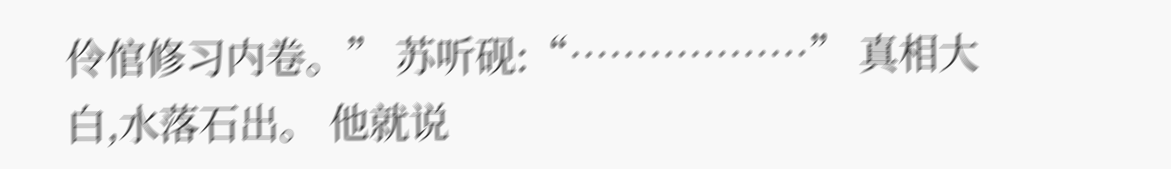伶倌修习内卷。” 苏听砚:“………………” 真相大白,水落石出。 他就说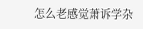怎么老感觉萧诉学杂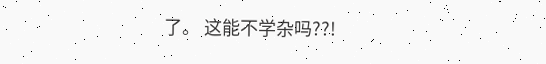了。 这能不学杂吗??!